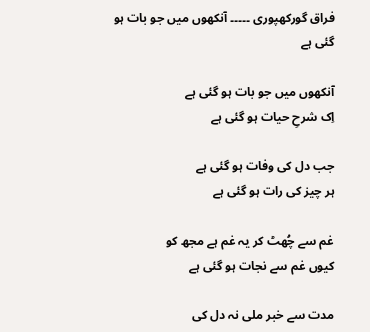فراق گورکھپوری ۔۔۔۔۔ آنکھوں میں جو بات ہو گئی ہے

آنکھوں میں جو بات ہو گئی ہے
اِک شرحِ حیات ہو گئی ہے

جب دل کی وفات ہو گئی ہے
ہر چیز کی رات ہو گئی ہے

غم سے چُھٹ کر یہ غم ہے مجھ کو
کیوں غم سے نجات ہو گئی ہے

مدت سے خبر ملی نہ دل کی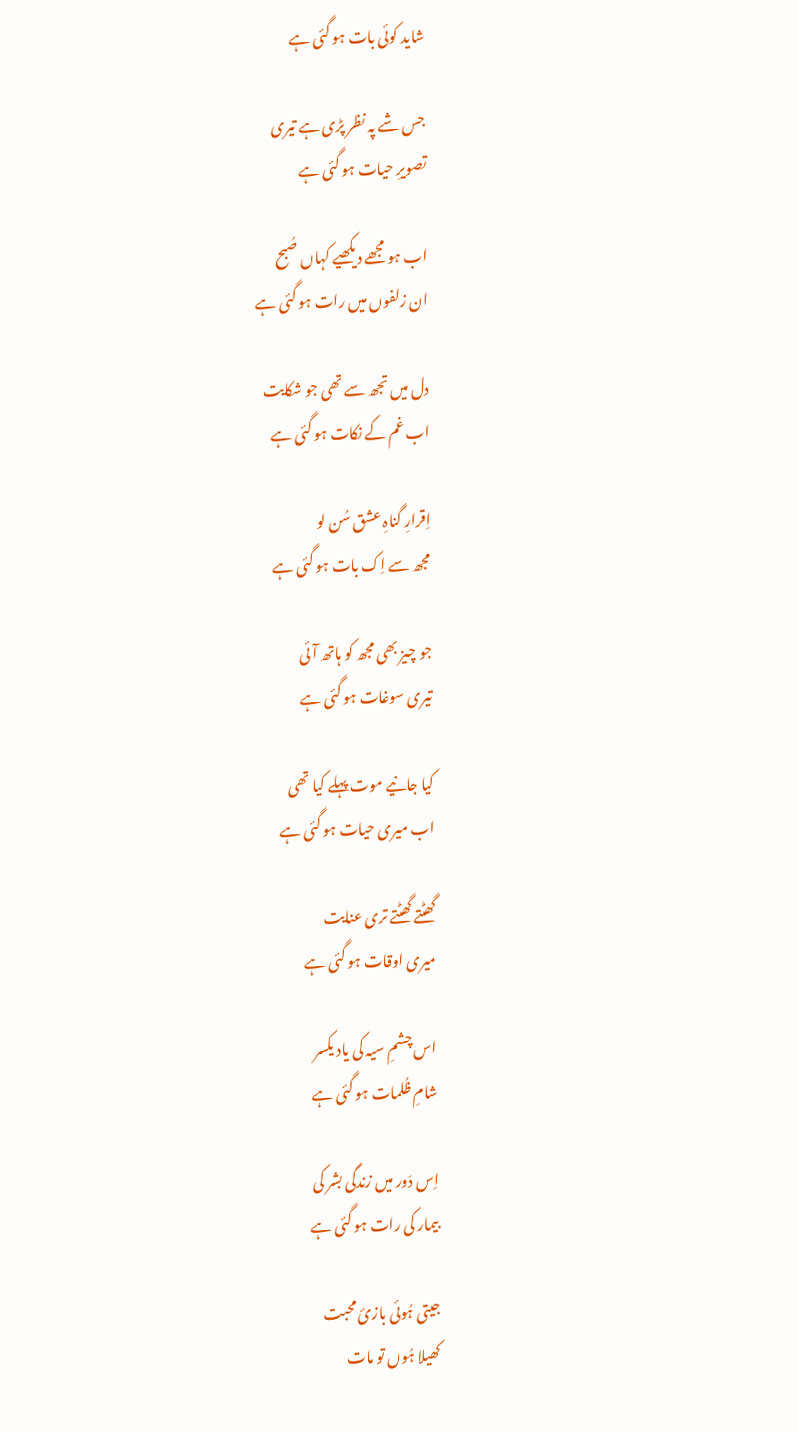شاید کوئی بات ہو گئی ہے

جس شے پہ نظر پڑی ہے تیری
تصویرِ حیات ہو گئی ہے

اب ہو مجھے دیکھیے کہاں صُبح
ان زلفوں میں رات ہو گئی ہے

دل میں تجھ سے تھی جو شکایت
اب غم کے نکات ہو گئی ہے

اِقرارِ گناہِ عشق سُن لو
مجھ سے اِک بات ہو گئی ہے

جو چیز بھی مجھ کو ہاتھ آئی
تیری سوغات ہو گئی ہے

کیا جانیے موت پہلے کیا تھی
اب میری حیات ہو گئی ہے

گھٹتے گھٹتے تری عنایت
میری اوقات ہو گئی ہے

اس چشمِ سیہ کی یاد یکسر
شامِ ظُلمات ہو گئی ہے

اِس دَور میں زندگی بشر کی
بیمار کی رات ہو گئی ہے

جیتی ہُوئی بازئ محبت
کھیلا ہُوں تو مات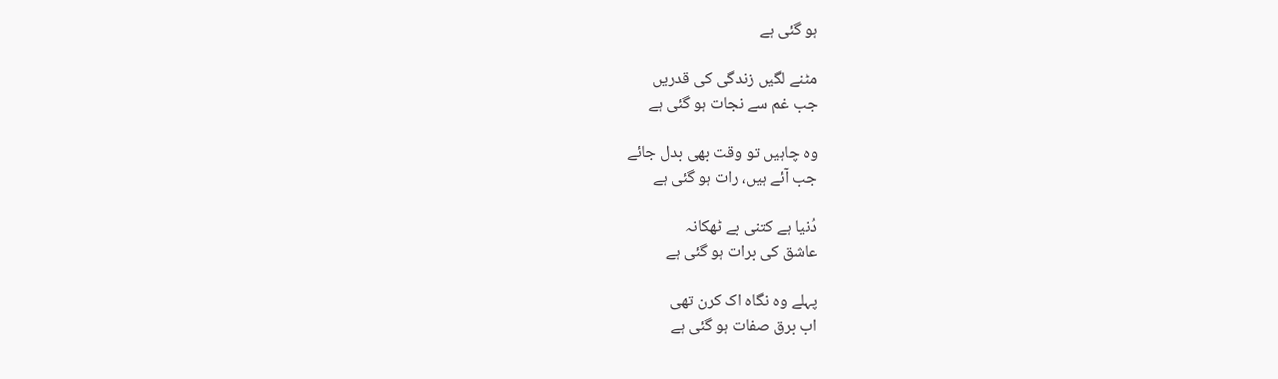ہو گئی ہے

مٹنے لگیں زندگی کی قدریں
جب غم سے نجات ہو گئی ہے

وہ چاہیں تو وقت بھی بدل جائے
جب آئے ہیں، رات ہو گئی ہے

دُنیا ہے کتنی بے ٹھکانہ
عاشق کی برات ہو گئی ہے

پہلے وہ نگاہ اک کرن تھی
اب برق صفات ہو گئی ہے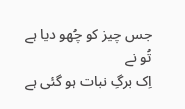جس چیز کو چُھو دیا ہے تُو نے
اِک برگِ نبات ہو گئی ہے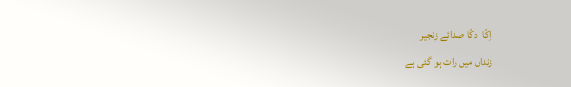اِکّا  دکّا صدائے زنجیر
زنداں میں رات ہو گئی ہے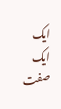ایک ایک صفت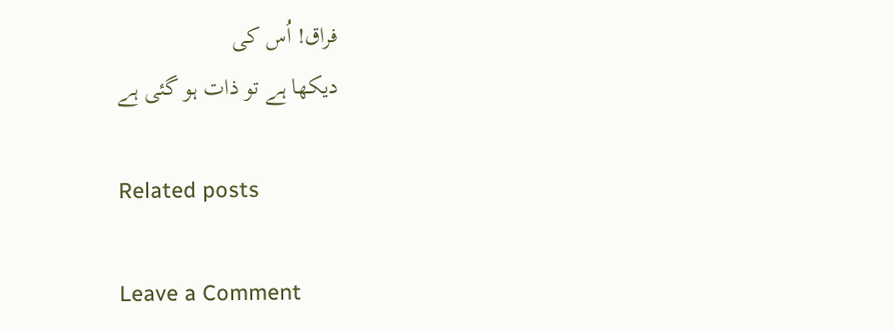فراق! اُس کی
دیکھا ہے تو ذات ہو گئی ہے

Related posts

Leave a Comment